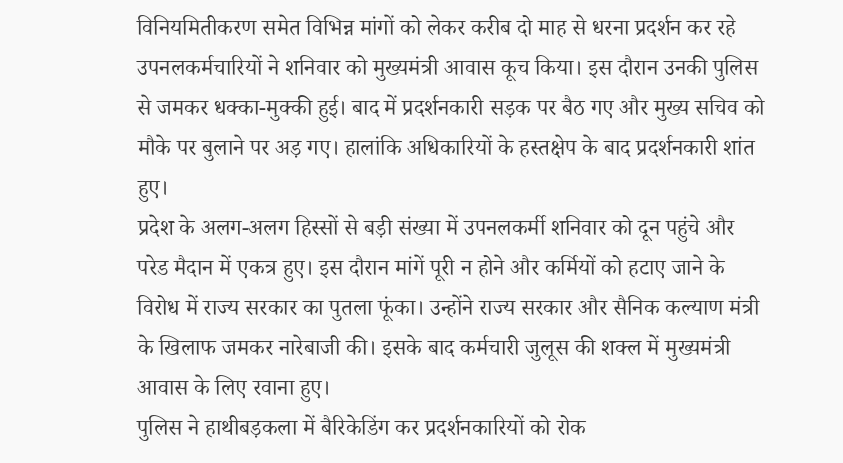विनियमितीकरण समेत विभिन्न मांगों को लेकर करीब दो माह से धरना प्रदर्शन कर रहे उपनलकर्मचारियों ने शनिवार को मुख्यमंत्री आवास कूच किया। इस दौरान उनकी पुलिस से जमकर धक्का-मुक्की हुई। बाद में प्रदर्शनकारी सड़क पर बैठ गए और मुख्य सचिव को मौके पर बुलाने पर अड़ गए। हालांकि अधिकारियों के हस्तक्षेप के बाद प्रदर्शनकारी शांत हुए।
प्रदेश के अलग-अलग हिस्सों से बड़ी संख्या में उपनलकर्मी शनिवार को दून पहुंचे और परेड मैदान में एकत्र हुए। इस दौरान मांगें पूरी न होने और कर्मियों को हटाए जाने के विरोध में राज्य सरकार का पुतला फूंका। उन्होंने राज्य सरकार और सैनिक कल्याण मंत्री के खिलाफ जमकर नारेबाजी की। इसके बाद कर्मचारी जुलूस की शक्ल में मुख्यमंत्री आवास के लिए रवाना हुए।
पुलिस ने हाथीबड़कला में बैरिकेडिंग कर प्रदर्शनकारियों को रोक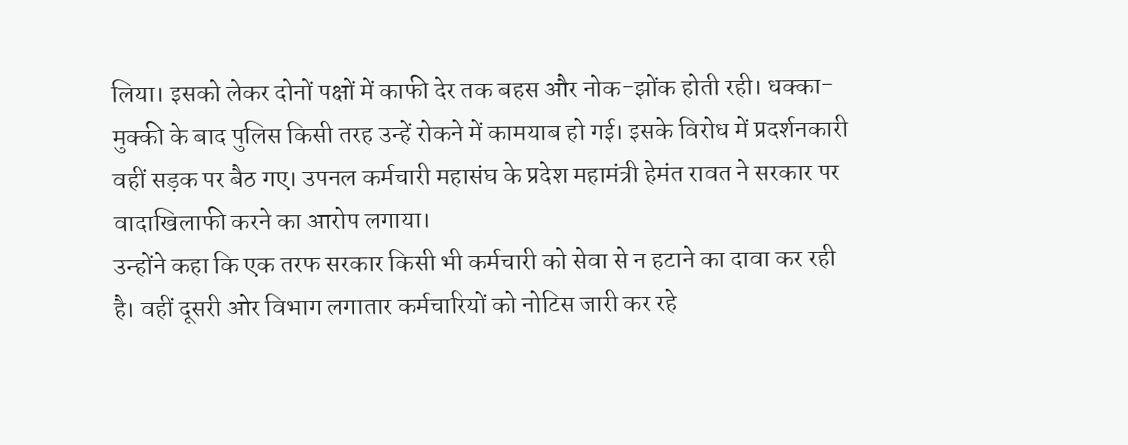लिया। इसको लेकर दोनों पक्षों में काफी देर तक बहस और नोक-झोंक होती रही। धक्का-मुक्की के बाद पुलिस किसी तरह उन्हें रोकने में कामयाब हो गई। इसके विरोध में प्रदर्शनकारी वहीं सड़क पर बैठ गए। उपनल कर्मचारी महासंघ के प्रदेश महामंत्री हेमंत रावत ने सरकार पर वादाखिलाफी करने का आरोप लगाया।
उन्होंने कहा कि एक तरफ सरकार किसी भी कर्मचारी को सेवा से न हटाने का दावा कर रही है। वहीं दूसरी ओर विभाग लगातार कर्मचारियों को नोटिस जारी कर रहे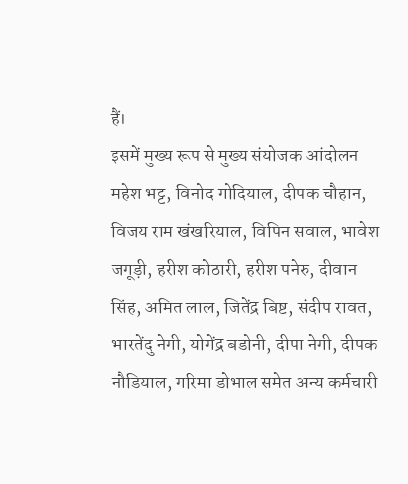हैं।
इसमें मुख्य रूप से मुख्य संयोजक आंदोलन महेश भट्ट, विनोद गोदियाल, दीपक चौहान, विजय राम खंखरियाल, विपिन सवाल, भावेश जगूड़ी, हरीश कोठारी, हरीश पनेरु, दीवान सिंह, अमित लाल, जितेंद्र बिष्ट, संदीप रावत, भारतेंदु नेगी, योगेंद्र बडोनी, दीपा नेगी, दीपक नौडियाल, गरिमा डोभाल समेत अन्य कर्मचारी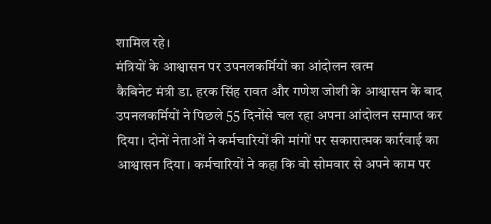शामिल रहे।
मंत्रियों के आश्वासन पर उपनलकर्मियों का आंदोलन खत्म
कैबिनेट मंत्री डा. हरक सिंह रावत और गणेश जोशी के आश्वासन के बाद उपनलकर्मियों ने पिछले 55 दिनोंसे चल रहा अपना आंदोलन समाप्त कर दिया। दोनों नेताओं ने कर्मचारियों की मांगों पर सकारात्मक कार्रवाई का आश्वासन दिया। कर्मचारियों ने कहा कि वो सोमवार से अपने काम पर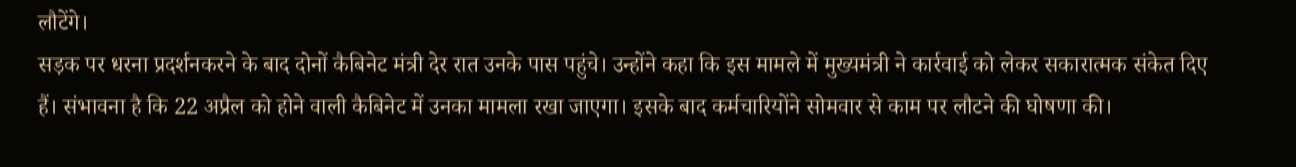लौटेंगे।
सड़क पर धरना प्रदर्शनकरने के बाद दोनों कैबिनेट मंत्री देर रात उनके पास पहुंचे। उन्होंने कहा कि इस मामले में मुख्यमंत्री ने कार्रवाई को लेकर सकारात्मक संकेत दिए हैं। संभावना है कि 22 अप्रैल को होने वाली कैबिनेट में उनका मामला रखा जाएगा। इसके बाद कर्मचारियोंने सोमवार से काम पर लौटने की घोषणा की।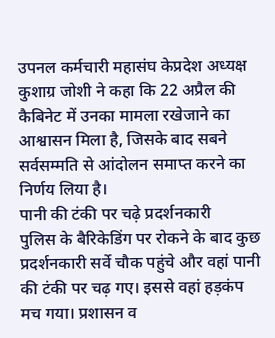उपनल कर्मचारी महासंघ केप्रदेश अध्यक्ष कुशाग्र जोशी ने कहा कि 22 अप्रैल की कैबिनेट में उनका मामला रखेजाने का आश्वासन मिला है, जिसके बाद सबने सर्वसम्मति से आंदोलन समाप्त करने का निर्णय लिया है।
पानी की टंकी पर चढ़े प्रदर्शनकारी
पुलिस के बैरिकेडिंग पर रोकने के बाद कुछ प्रदर्शनकारी सर्वे चौक पहुंचे और वहां पानी की टंकी पर चढ़ गए। इससे वहां हड़कंप मच गया। प्रशासन व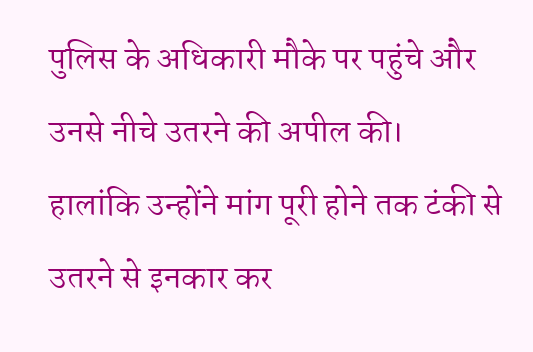पुलिस के अधिकारी मौके पर पहुंचे और उनसे नीचे उतरने की अपील की।
हालांकि उन्होंने मांग पूरी होने तक टंकी से उतरने से इनकार कर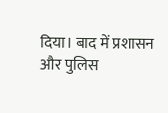दिया। बाद में प्रशासन और पुलिस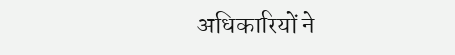अधिकारियों ने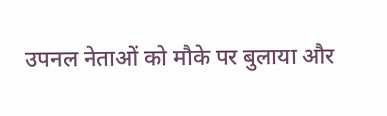उपनल नेताओं को मौके पर बुलाया और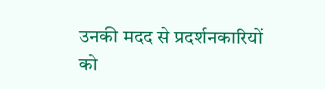उनकी मदद से प्रदर्शनकारियों को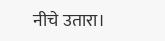नीचे उतारा।